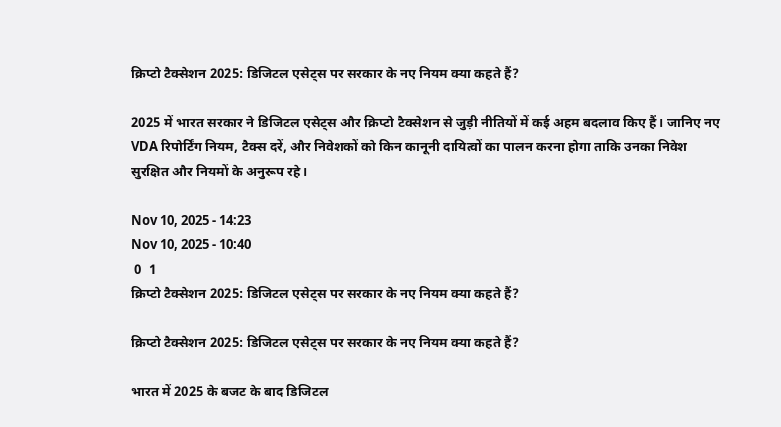क्रिप्टो टैक्सेशन 2025: डिजिटल एसेट्स पर सरकार के नए नियम क्या कहते हैं?

2025 में भारत सरकार ने डिजिटल एसेट्स और क्रिप्टो टैक्सेशन से जुड़ी नीतियों में कई अहम बदलाव किए हैं। जानिए नए VDA रिपोर्टिंग नियम, टैक्स दरें, और निवेशकों को किन कानूनी दायित्वों का पालन करना होगा ताकि उनका निवेश सुरक्षित और नियमों के अनुरूप रहे।

Nov 10, 2025 - 14:23
Nov 10, 2025 - 10:40
 0  1
क्रिप्टो टैक्सेशन 2025: डिजिटल एसेट्स पर सरकार के नए नियम क्या कहते हैं?

क्रिप्टो टैक्सेशन 2025: डिजिटल एसेट्स पर सरकार के नए नियम क्या कहते हैं?

भारत में 2025 के बजट के बाद डिजिटल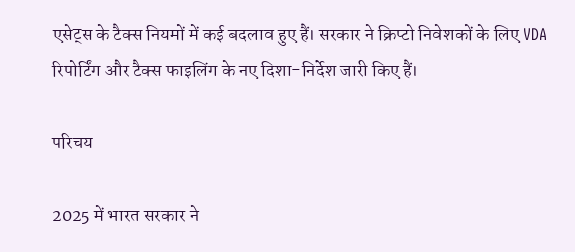एसेट्स के टैक्स नियमों में कई बदलाव हुए हैं। सरकार ने क्रिप्टो निवेशकों के लिए VDA रिपोर्टिंग और टैक्स फाइलिंग के नए दिशा-निर्देश जारी किए हैं।

परिचय

2025 में भारत सरकार ने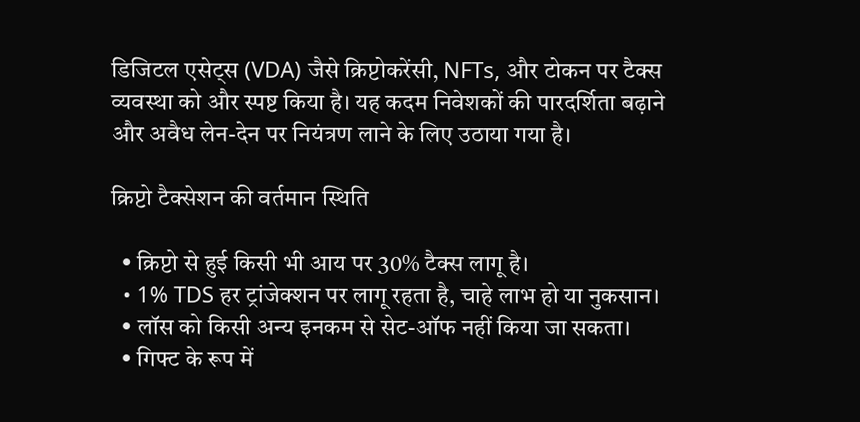डिजिटल एसेट्स (VDA) जैसे क्रिप्टोकरेंसी, NFTs, और टोकन पर टैक्स व्यवस्था को और स्पष्ट किया है। यह कदम निवेशकों की पारदर्शिता बढ़ाने और अवैध लेन-देन पर नियंत्रण लाने के लिए उठाया गया है।

क्रिप्टो टैक्सेशन की वर्तमान स्थिति

  • क्रिप्टो से हुई किसी भी आय पर 30% टैक्स लागू है।
  • 1% TDS हर ट्रांजेक्शन पर लागू रहता है, चाहे लाभ हो या नुकसान।
  • लॉस को किसी अन्य इनकम से सेट-ऑफ नहीं किया जा सकता।
  • गिफ्ट के रूप में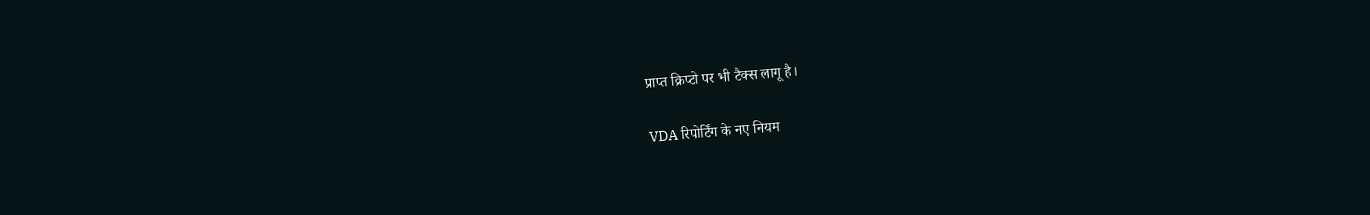प्राप्त क्रिप्टो पर भी टैक्स लागू है।

VDA रिपोर्टिंग के नए नियम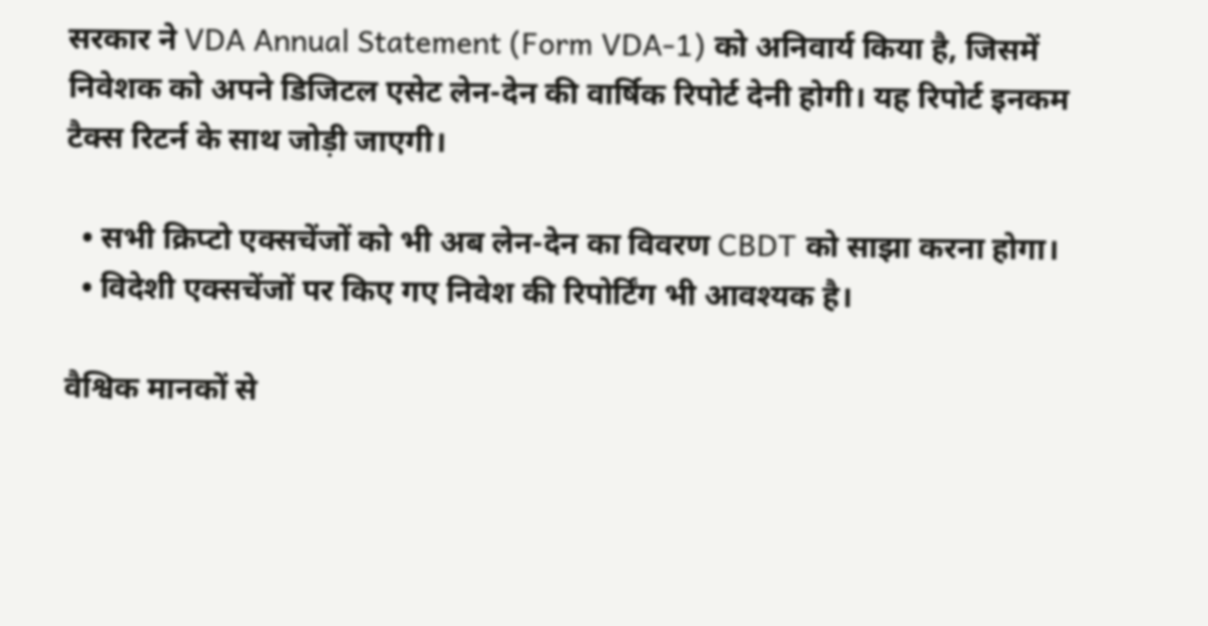सरकार ने VDA Annual Statement (Form VDA-1) को अनिवार्य किया है, जिसमें निवेशक को अपने डिजिटल एसेट लेन-देन की वार्षिक रिपोर्ट देनी होगी। यह रिपोर्ट इनकम टैक्स रिटर्न के साथ जोड़ी जाएगी।

  • सभी क्रिप्टो एक्सचेंजों को भी अब लेन-देन का विवरण CBDT को साझा करना होगा।
  • विदेशी एक्सचेंजों पर किए गए निवेश की रिपोर्टिंग भी आवश्यक है।

वैश्विक मानकों से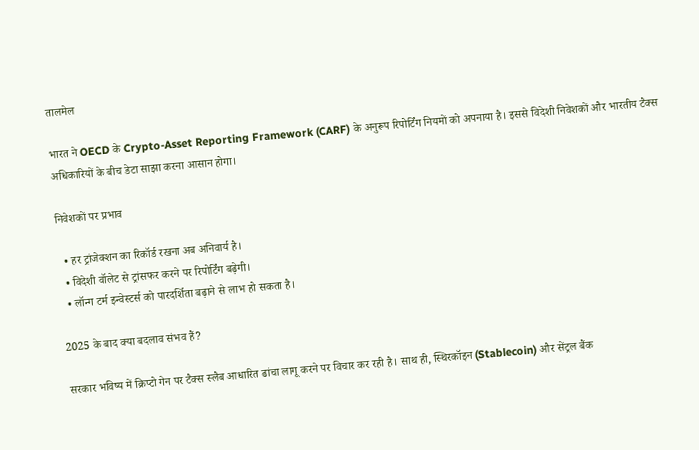तालमेल

भारत ने OECD के Crypto-Asset Reporting Framework (CARF) के अनुरूप रिपोर्टिंग नियमों को अपनाया है। इससे विदेशी निवेशकों और भारतीय टैक्स अधिकारियों के बीच डेटा साझा करना आसान होगा।

निवेशकों पर प्रभाव

  • हर ट्रांजेक्शन का रिकॉर्ड रखना अब अनिवार्य है।
  • विदेशी वॉलेट से ट्रांसफर करने पर रिपोर्टिंग बढ़ेगी।
  • लॉन्ग टर्म इन्वेस्टर्स को पारदर्शिता बढ़ाने से लाभ हो सकता है।

2025 के बाद क्या बदलाव संभव हैं?

सरकार भविष्य में क्रिप्टो गेन पर टैक्स स्लैब आधारित ढांचा लागू करने पर विचार कर रही है। साथ ही, स्थिरकॉइन (Stablecoin) और सेंट्रल बैंक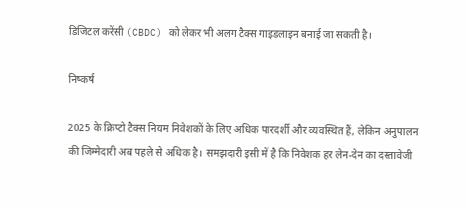डिजिटल करेंसी (CBDC) को लेकर भी अलग टैक्स गाइडलाइन बनाई जा सकती है।

निष्कर्ष

2025 के क्रिप्टो टैक्स नियम निवेशकों के लिए अधिक पारदर्शी और व्यवस्थित हैं, लेकिन अनुपालन की जिम्मेदारी अब पहले से अधिक है। समझदारी इसी में है कि निवेशक हर लेन-देन का दस्तावेजी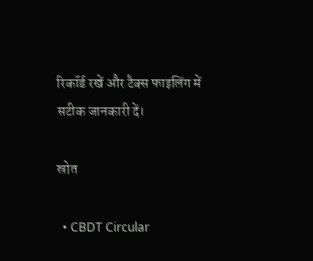रिकॉर्ड रखें और टैक्स फाइलिंग में सटीक जानकारी दें।

स्रोत

  • CBDT Circular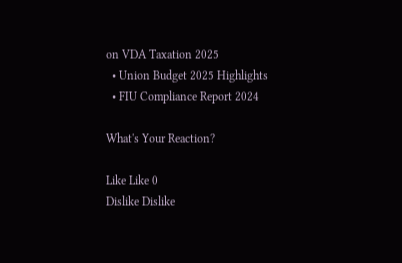on VDA Taxation 2025
  • Union Budget 2025 Highlights
  • FIU Compliance Report 2024

What's Your Reaction?

Like Like 0
Dislike Dislike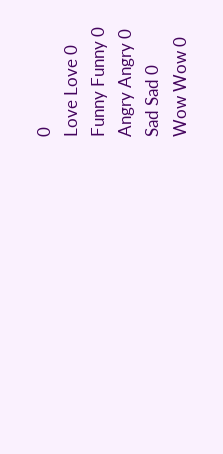0
Love Love 0
Funny Funny 0
Angry Angry 0
Sad Sad 0
Wow Wow 0